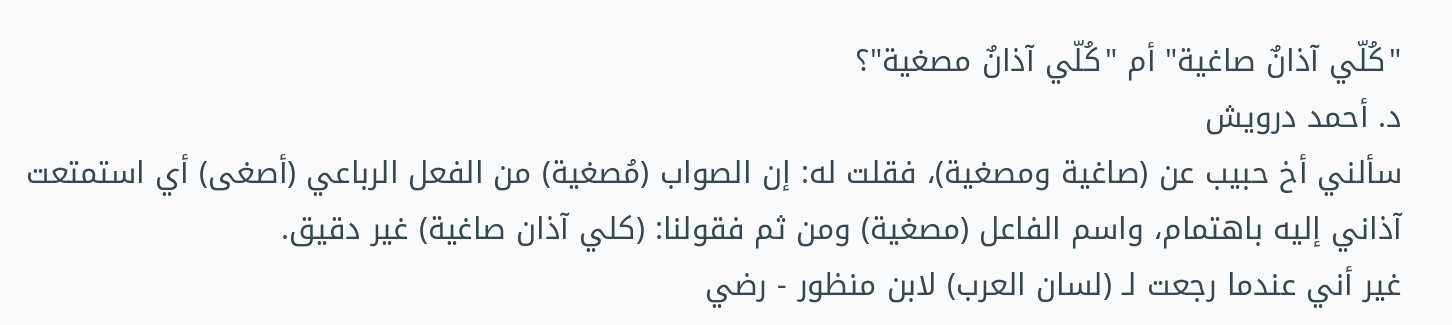"كُلّي آذانٌ صاغية" أم "كُلّي آذانٌ مصغية"؟
د. أحمد درويش
سألني أخ حبيب عن (صاغية ومصغية)، فقلت له: إن الصواب (مُصغية) من الفعل الرباعي (أصغى) أي استمتعت آذاني إليه باهتمام، واسم الفاعل (مصغية) ومن ثم فقولنا: (كلي آذان صاغية) غير دقيق.
غير أني عندما رجعت لـ (لسان العرب) لابن منظور - رضي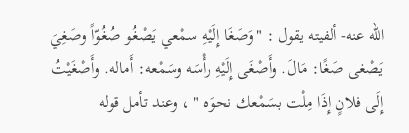الله عنه- ألفيته يقول : "وَصَغَا إِلَيْهِ سمْعي يَصْغُو صُغُوّاً وصَغِيَ يَصْغى صَغًا: مَالَ. وأَصْغَى إِلَيْهِ رأْسَه وسَمْعه: أَماله. وأَصْغَيْتُ إِلَى فلانٍ إِذَا مِلْت بسَمْعك نحوَه " ، وعند تأمل قوله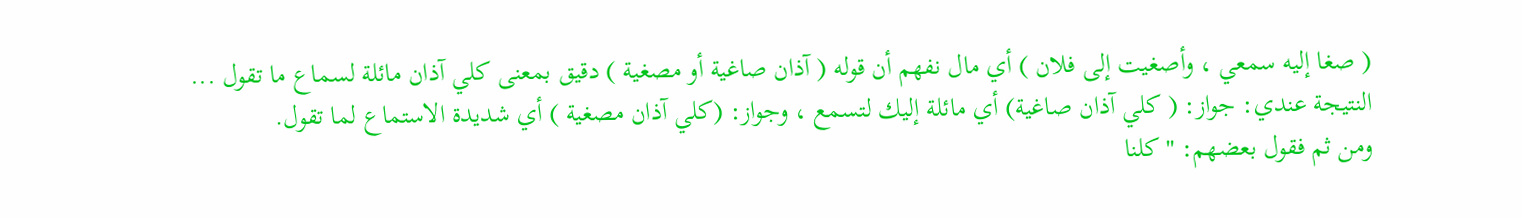( صغا إليه سمعي ، وأصغيت إلى فلان ) أي مال نفهم أن قوله ( آذان صاغية أو مصغية ) دقيق بمعنى كلي آذان مائلة لسماع ما تقول ...
النتيجة عندي: جواز: ( كلي آذان صاغية) أي مائلة إليك لتسمع ، وجواز: (كلي آذان مصغية ) أي شديدة الاستماع لما تقول.
ومن ثم فقول بعضهم: "كلنا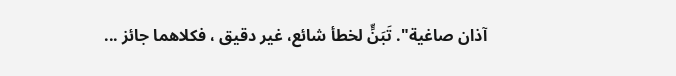آذان صاغية". تَبَنٍّ لخطأ شائع، غير دقيق ، فكلاهما جائز ...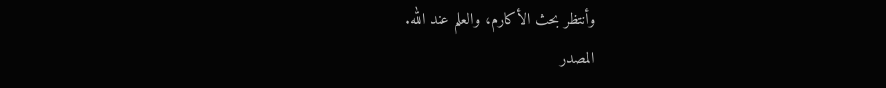وأنتظر بحث الأكارم، والعلم عند الله.
المصدر